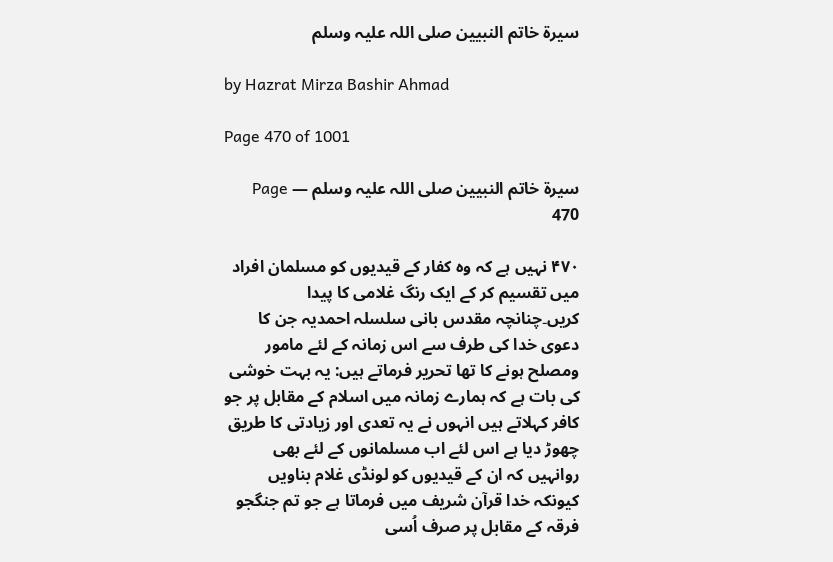سیرۃ خاتم النبیین صلی اللہ علیہ وسلم

by Hazrat Mirza Bashir Ahmad

Page 470 of 1001

سیرۃ خاتم النبیین صلی اللہ علیہ وسلم — Page 470

۴۷۰ نہیں ہے کہ وہ کفار کے قیدیوں کو مسلمان افراد میں تقسیم کر کے ایک رنگ غلامی کا پیدا کریں۔چنانچہ مقدس بانی سلسلہ احمدیہ جن کا دعوی خدا کی طرف سے اس زمانہ کے لئے مامور ومصلح ہونے کا تھا تحریر فرماتے ہیں: یہ بہت خوشی کی بات ہے کہ ہمارے زمانہ میں اسلام کے مقابل پر جو کافر کہلاتے ہیں انہوں نے یہ تعدی اور زیادتی کا طریق چھوڑ دیا ہے اس لئے اب مسلمانوں کے لئے بھی روانہیں کہ ان کے قیدیوں کو لونڈی غلام بناویں کیونکہ خدا قرآن شریف میں فرماتا ہے جو تم جنگجو فرقہ کے مقابل پر صرف اُسی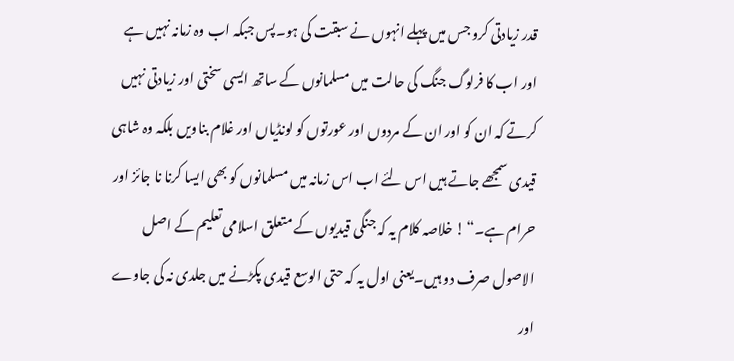قدر زیادتی کرو جس میں پہلے انہوں نے سبقت کی ہو۔پس جبکہ اب وہ زمانہ نہیں ہے اور اب کا فرلوگ جنگ کی حالت میں مسلمانوں کے ساتھ ایسی سختی اور زیادتی نہیں کرتے کہ ان کو اور ان کے مردوں اور عورتوں کو لونڈیاں اور غلام بناویں بلکہ وہ شاہی قیدی سمجھے جاتے ہیں اس لئے اب اس زمانہ میں مسلمانوں کو بھی ایسا کرنا نا جائز اور حرام ہے۔“ ! خلاصہ کلام یہ کہ جنگی قیدیوں کے متعلق اسلامی تعلیم کے اصل الاصول صرف دو ہیں۔یعنی اول یہ کہ حتی الوسع قیدی پکڑنے میں جلدی نہ کی جاوے اور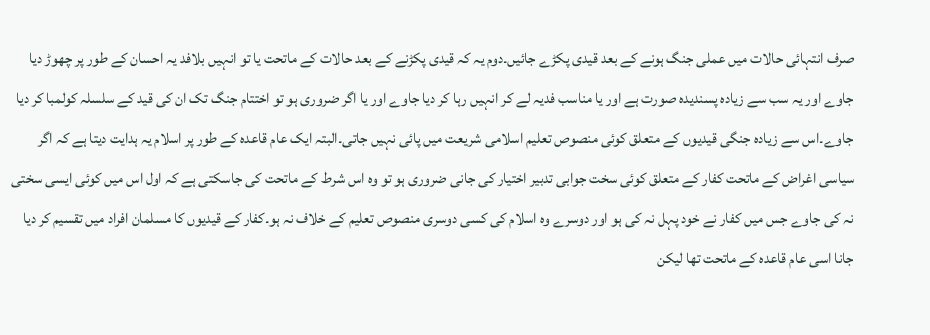صرف انتہائی حالات میں عملی جنگ ہونے کے بعد قیدی پکڑے جائیں۔دوم یہ کہ قیدی پکڑنے کے بعد حالات کے ماتحت یا تو انہیں بلافد یہ احسان کے طور پر چھوڑ دیا جاوے اور یہ سب سے زیادہ پسندیدہ صورت ہے اور یا مناسب فدیہ لے کر انہیں رہا کر دیا جاوے اور یا اگر ضروری ہو تو اختتام جنگ تک ان کی قید کے سلسلہ کولمبا کر دیا جاوے۔اس سے زیادہ جنگی قیدیوں کے متعلق کوئی منصوص تعلیم اسلامی شریعت میں پائی نہیں جاتی۔البتہ ایک عام قاعدہ کے طور پر اسلام یہ ہدایت دیتا ہے کہ اگر سیاسی اغراض کے ماتحت کفار کے متعلق کوئی سخت جوابی تدبیر اختیار کی جانی ضروری ہو تو وہ اس شرط کے ماتحت کی جاسکتی ہے کہ اول اس میں کوئی ایسی سختی نہ کی جاوے جس میں کفار نے خود پہل نہ کی ہو اور دوسرے وہ اسلام کی کسی دوسری منصوص تعلیم کے خلاف نہ ہو۔کفار کے قیدیوں کا مسلمان افراد میں تقسیم کر دیا جانا اسی عام قاعدہ کے ماتحت تھا لیکن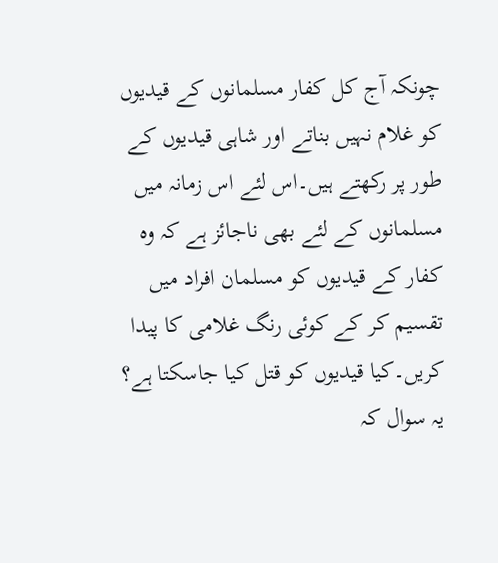چونکہ آج کل کفار مسلمانوں کے قیدیوں کو غلام نہیں بناتے اور شاہی قیدیوں کے طور پر رکھتے ہیں۔اس لئے اس زمانہ میں مسلمانوں کے لئے بھی ناجائز ہے کہ وہ کفار کے قیدیوں کو مسلمان افراد میں تقسیم کر کے کوئی رنگ غلامی کا پیدا کریں۔کیا قیدیوں کو قتل کیا جاسکتا ہے؟ یہ سوال کہ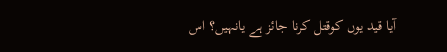آیا قید یوں کوقتل کرنا جائز ہے یانہیں؟ اس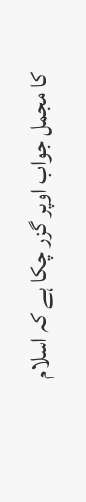کا مجمل جواب اوپر گزر چکا ہے کہ اسلام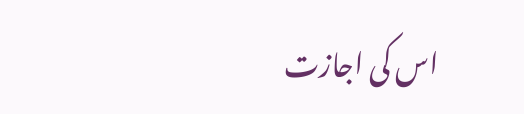اس کی اجازت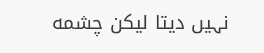نہیں دیتا لیکن چشمه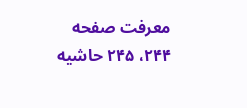معرفت صفحه ۲۴۴، ۲۴۵ حاشیه